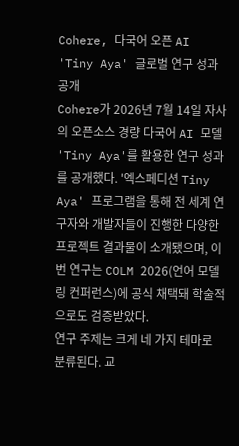Cohere, 다국어 오픈 AI 'Tiny Aya' 글로벌 연구 성과 공개
Cohere가 2026년 7월 14일 자사의 오픈소스 경량 다국어 AI 모델 'Tiny Aya'를 활용한 연구 성과를 공개했다. '엑스페디션 Tiny Aya' 프로그램을 통해 전 세계 연구자와 개발자들이 진행한 다양한 프로젝트 결과물이 소개됐으며, 이번 연구는 COLM 2026(언어 모델링 컨퍼런스)에 공식 채택돼 학술적으로도 검증받았다.
연구 주제는 크게 네 가지 테마로 분류된다. 교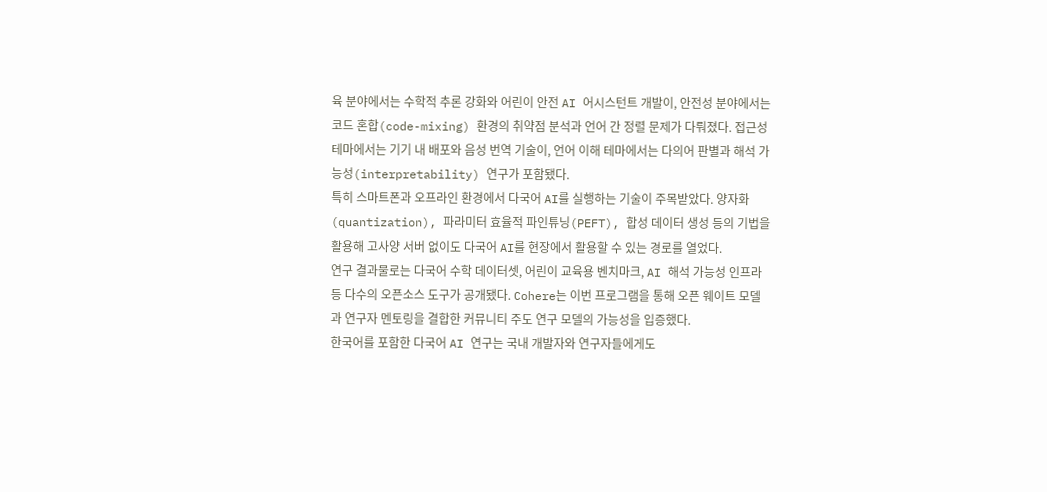육 분야에서는 수학적 추론 강화와 어린이 안전 AI 어시스턴트 개발이, 안전성 분야에서는 코드 혼합(code-mixing) 환경의 취약점 분석과 언어 간 정렬 문제가 다뤄졌다. 접근성 테마에서는 기기 내 배포와 음성 번역 기술이, 언어 이해 테마에서는 다의어 판별과 해석 가능성(interpretability) 연구가 포함됐다.
특히 스마트폰과 오프라인 환경에서 다국어 AI를 실행하는 기술이 주목받았다. 양자화(quantization), 파라미터 효율적 파인튜닝(PEFT), 합성 데이터 생성 등의 기법을 활용해 고사양 서버 없이도 다국어 AI를 현장에서 활용할 수 있는 경로를 열었다.
연구 결과물로는 다국어 수학 데이터셋, 어린이 교육용 벤치마크, AI 해석 가능성 인프라 등 다수의 오픈소스 도구가 공개됐다. Cohere는 이번 프로그램을 통해 오픈 웨이트 모델과 연구자 멘토링을 결합한 커뮤니티 주도 연구 모델의 가능성을 입증했다.
한국어를 포함한 다국어 AI 연구는 국내 개발자와 연구자들에게도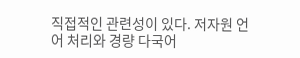직접적인 관련성이 있다. 저자원 언어 처리와 경량 다국어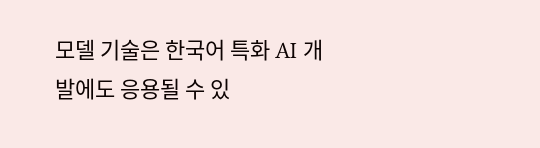모델 기술은 한국어 특화 AI 개발에도 응용될 수 있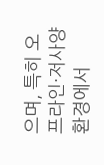으며, 특히 오프라인·저사양 환경에서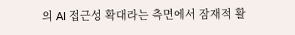의 AI 접근성 확대라는 측면에서 잠재적 활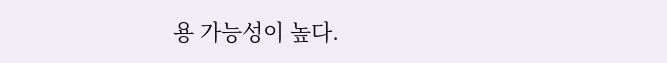용 가능성이 높다.